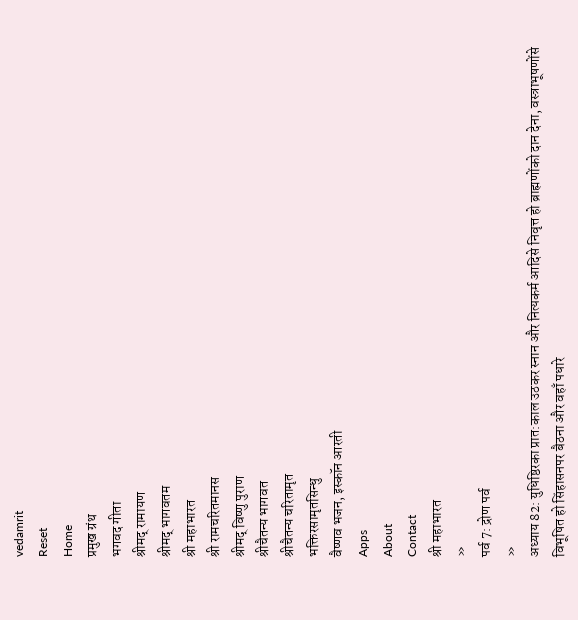vedamrit
Reset
Home
प्रमुख ग्रंथ
भगवद गीता
श्रीमद् रामायण
श्रीमद् भागवतम
श्री महाभारत
श्री रामचरितमानस
श्रीमद् विष्णु पुराण
श्रीचैतन्य भागवत
श्रीचैतन्य चरितामृत
भक्तिरसामृतसिन्धु
वैष्णव भजन, इस्कॉन आरती
Apps
About
Contact
श्री महाभारत
»
पर्व 7: द्रोण पर्व
»
अध्याय 82: युधिष्ठिरका प्रात:काल उठकर स्नान और नित्यकर्म आदिसे निवृत्त हो ब्राह्मणोंको दान देना, वस्त्राभूषणोंसे विभूषित हो सिंहासनपर बैठना और वहाँ पधारे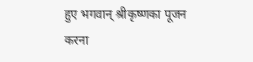हुए भगवान् श्रीकृष्णका पूजन करना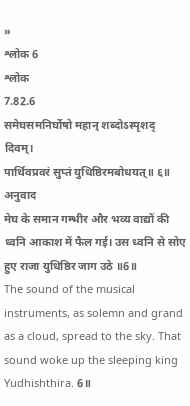»
श्लोक 6
श्लोक
7.82.6
समेघसमनिर्घोषो महान् शब्दोऽस्पृशद् दिवम्।
पार्थिवप्रवरं सुप्तं युधिष्ठिरमबोधयत्॥ ६॥
अनुवाद
मेघ के समान गम्भीर और भव्य वाद्यों की ध्वनि आकाश में फैल गई। उस ध्वनि से सोए हुए राजा युधिष्ठिर जाग उठे ॥6॥
The sound of the musical instruments, as solemn and grand as a cloud, spread to the sky. That sound woke up the sleeping king Yudhishthira. 6॥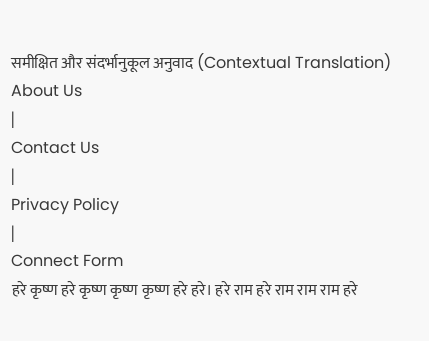समीक्षित और संदर्भानुकूल अनुवाद (Contextual Translation)
About Us
|
Contact Us
|
Privacy Policy
|
Connect Form
हरे कृष्ण हरे कृष्ण कृष्ण कृष्ण हरे हरे। हरे राम हरे राम राम राम हरे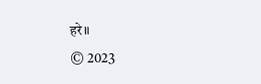हरे॥
© 2023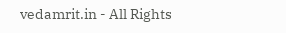vedamrit.in - All Rights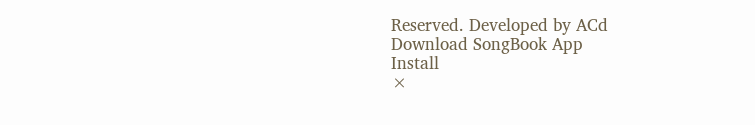Reserved. Developed by ACd
Download SongBook App
Install
×